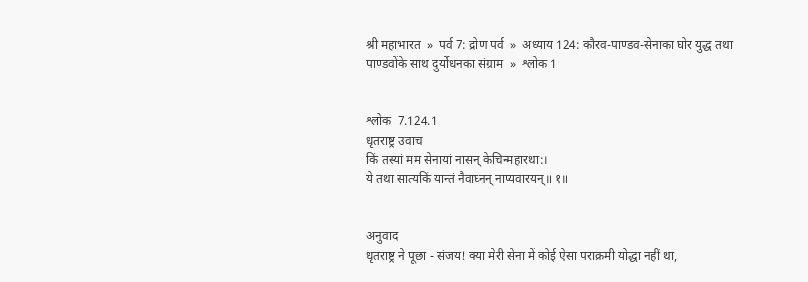श्री महाभारत  »  पर्व 7: द्रोण पर्व  »  अध्याय 124: कौरव-पाण्डव-सेनाका घोर युद्ध तथा पाण्डवोंके साथ दुर्योधनका संग्राम  »  श्लोक 1


श्लोक  7.124.1
धृतराष्ट्र उवाच
किं तस्यां मम सेनायां नासन् केचिन्महारथा:।
ये तथा सात्यकिं यान्तं नैवाघ्नन् नाप्यवारयन्॥ १॥


अनुवाद
धृतराष्ट्र ने पूछा - संजय! क्या मेरी सेना में कोई ऐसा पराक्रमी योद्धा नहीं था,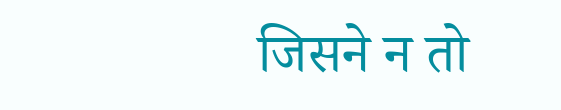जिसने न तो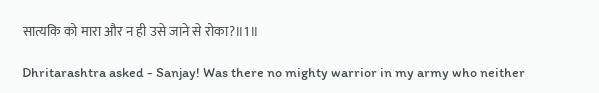सात्यकि को मारा और न ही उसे जाने से रोका?॥1॥

Dhritarashtra asked - Sanjay! Was there no mighty warrior in my army who neither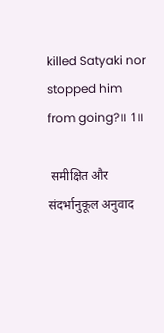killed Satyaki nor stopped him from going?॥ 1॥

 समीक्षित और संदर्भानुकूल अनुवाद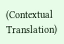(Contextual Translation)